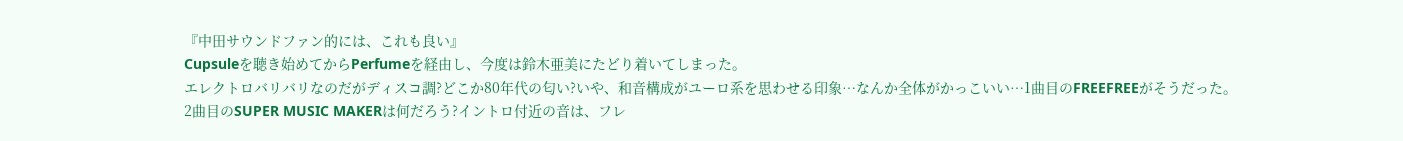『中田サウンドファン的には、これも良い』
Cupsuleを聴き始めてからPerfumeを経由し、今度は鈴木亜美にたどり着いてしまった。
エレクトロバリバリなのだがディスコ調?どこか80年代の匂い?いや、和音構成がユーロ系を思わせる印象…なんか全体がかっこいい…1曲目のFREEFREEがそうだった。
2曲目のSUPER MUSIC MAKERは何だろう?イントロ付近の音は、フレ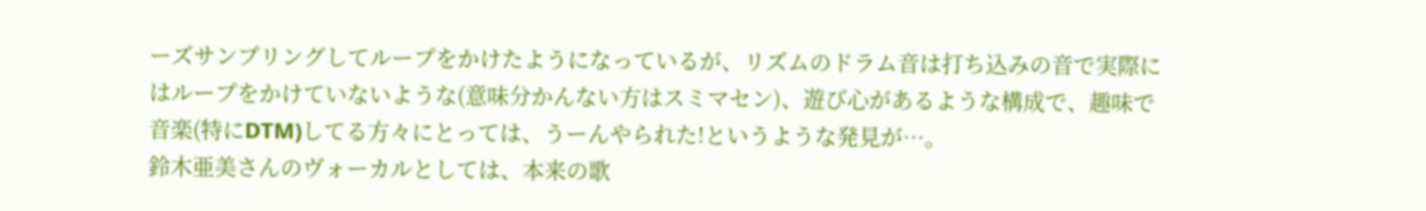ーズサンプリングしてループをかけたようになっているが、リズムのドラム音は打ち込みの音で実際にはループをかけていないような(意味分かんない方はスミマセン)、遊び心があるような構成で、趣味で音楽(特にDTM)してる方々にとっては、うーんやられた!というような発見が…。
鈴木亜美さんのヴォーカルとしては、本来の歌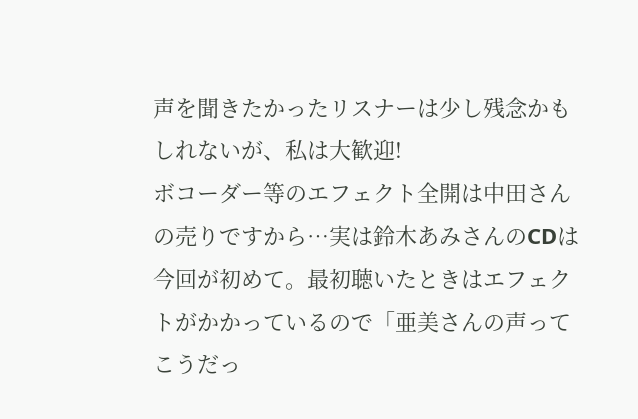声を聞きたかったリスナーは少し残念かもしれないが、私は大歓迎!
ボコーダー等のエフェクト全開は中田さんの売りですから…実は鈴木あみさんのCDは今回が初めて。最初聴いたときはエフェクトがかかっているので「亜美さんの声ってこうだっ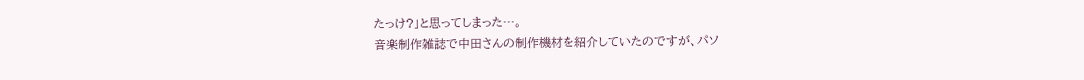たっけ?」と思ってしまった…。
音楽制作雑誌で中田さんの制作機材を紹介していたのですが、パソ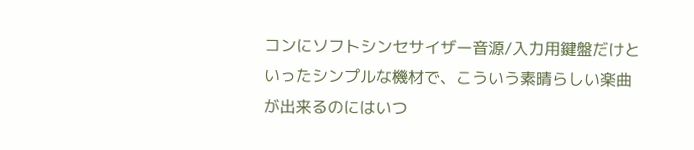コンにソフトシンセサイザー音源/入力用鍵盤だけといったシンプルな機材で、こういう素晴らしい楽曲が出来るのにはいつ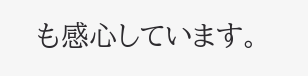も感心しています。